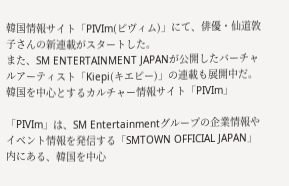韓国情報サイト「PIVIm(ピヴィム)」にて、俳優・仙道敦子さんの新連載がスタートした。
また、SM ENTERTAINMENT JAPANが公開したバーチャルアーティスト「Kiepi(キエピー)」の連載も展開中だ。
韓国を中心とするカルチャー情報サイト「PIVIm」

「PIVIm」は、SM Entertainmentグループの企業情報やイベント情報を発信する「SMTOWN OFFICIAL JAPAN」内にある、韓国を中心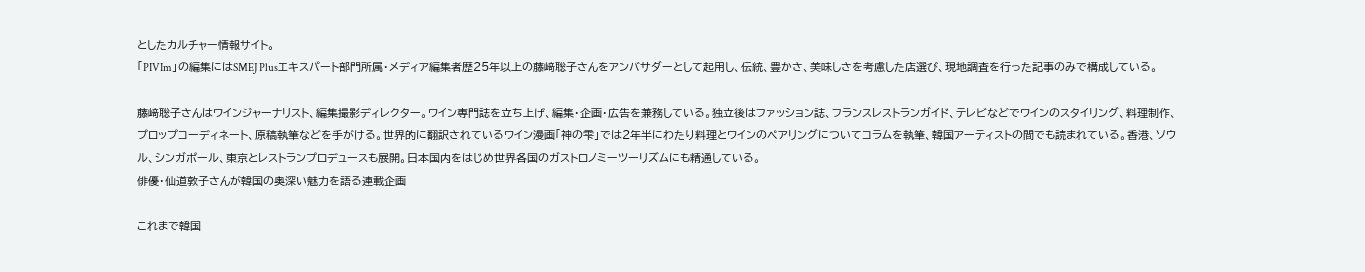としたカルチャー情報サイト。
「PIVIm」の編集にはSMEJ Plusエキスパート部門所属・メディア編集者歴25年以上の藤﨑聡子さんをアンバサダーとして起用し、伝統、豊かさ、美味しさを考慮した店選び、現地調査を行った記事のみで構成している。

藤﨑聡子さんはワインジャーナリスト、編集撮影ディレクター。ワイン専門誌を立ち上げ、編集・企画・広告を兼務している。独立後はファッション誌、フランスレストランガイド、テレビなどでワインのスタイリング、料理制作、プロップコーディネート、原稿執筆などを手がける。世界的に翻訳されているワイン漫画「神の雫」では2年半にわたり料理とワインのペアリングについてコラムを執筆、韓国アーティストの間でも読まれている。香港、ソウル、シンガポール、東京とレストランプロデュースも展開。日本国内をはじめ世界各国のガストロノミーツーリズムにも精通している。
俳優・仙道敦子さんが韓国の奥深い魅力を語る連載企画

これまで韓国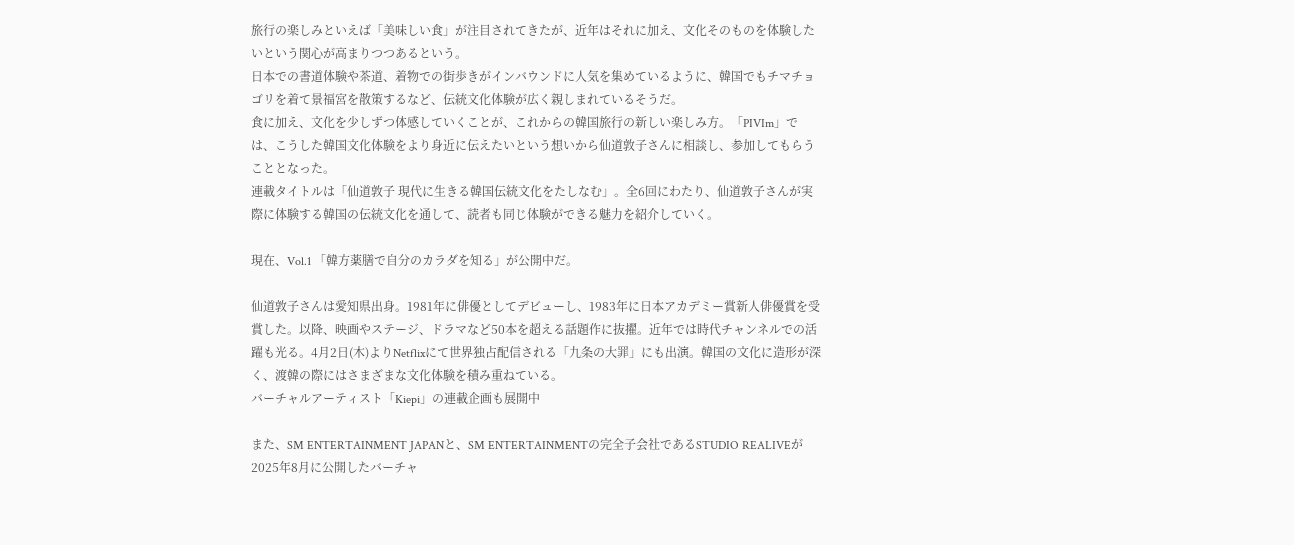旅行の楽しみといえば「美味しい食」が注目されてきたが、近年はそれに加え、文化そのものを体験したいという関心が高まりつつあるという。
日本での書道体験や茶道、着物での街歩きがインバウンドに人気を集めているように、韓国でもチマチョゴリを着て景福宮を散策するなど、伝統文化体験が広く親しまれているそうだ。
食に加え、文化を少しずつ体感していくことが、これからの韓国旅行の新しい楽しみ方。「PIVIm」では、こうした韓国文化体験をより身近に伝えたいという想いから仙道敦子さんに相談し、参加してもらうこととなった。
連載タイトルは「仙道敦子 現代に生きる韓国伝統文化をたしなむ」。全6回にわたり、仙道敦子さんが実際に体験する韓国の伝統文化を通して、読者も同じ体験ができる魅力を紹介していく。

現在、Vol.1 「韓方薬膳で自分のカラダを知る」が公開中だ。

仙道敦子さんは愛知県出身。1981年に俳優としてデビューし、1983年に日本アカデミー賞新人俳優賞を受賞した。以降、映画やステージ、ドラマなど50本を超える話題作に抜擢。近年では時代チャンネルでの活躍も光る。4月2日(木)よりNetflixにて世界独占配信される「九条の大罪」にも出演。韓国の文化に造形が深く、渡韓の際にはさまざまな文化体験を積み重ねている。
バーチャルアーティスト「Kiepi」の連載企画も展開中

また、SM ENTERTAINMENT JAPANと、SM ENTERTAINMENTの完全子会社であるSTUDIO REALIVEが2025年8月に公開したバーチャ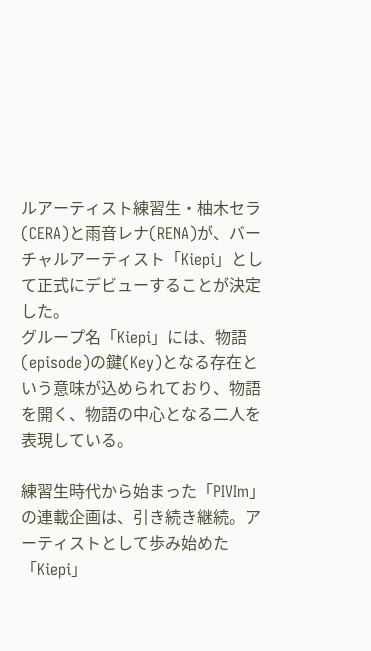ルアーティスト練習生・柚木セラ(CERA)と雨音レナ(RENA)が、バーチャルアーティスト「Kiepi」として正式にデビューすることが決定した。
グループ名「Kiepi」には、物語(episode)の鍵(Key)となる存在という意味が込められており、物語を開く、物語の中心となる二人を表現している。

練習生時代から始まった「PIVIm」の連載企画は、引き続き継続。アーティストとして歩み始めた「Kiepi」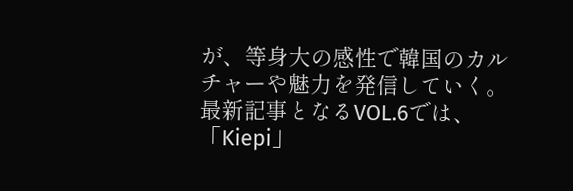が、等身大の感性で韓国のカルチャーや魅力を発信していく。
最新記事となるVOL.6では、「Kiepi」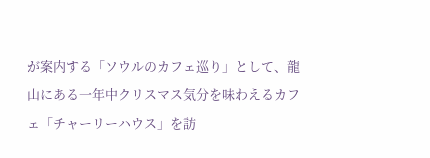が案内する「ソウルのカフェ巡り」として、龍山にある一年中クリスマス気分を味わえるカフェ「チャーリーハウス」を訪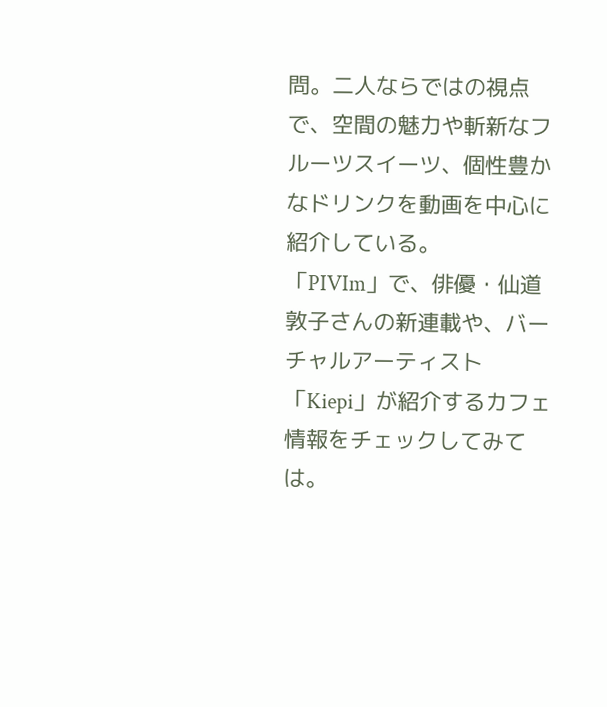問。二人ならではの視点で、空間の魅力や斬新なフルーツスイーツ、個性豊かなドリンクを動画を中心に紹介している。
「PIVIm」で、俳優・仙道敦子さんの新連載や、バーチャルアーティスト「Kiepi」が紹介するカフェ情報をチェックしてみては。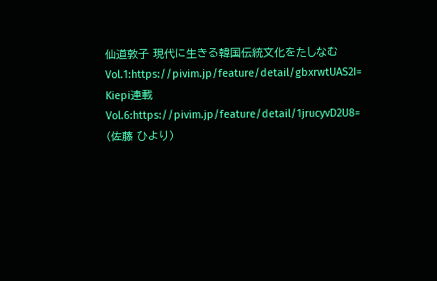仙道敦子 現代に生きる韓国伝統文化をたしなむ Vol.1:https://pivim.jp/feature/detail/gbxrwtUAS2I=
Kiepi連載 Vol.6:https://pivim.jp/feature/detail/1jrucyvD2U8=
(佐藤 ひより)